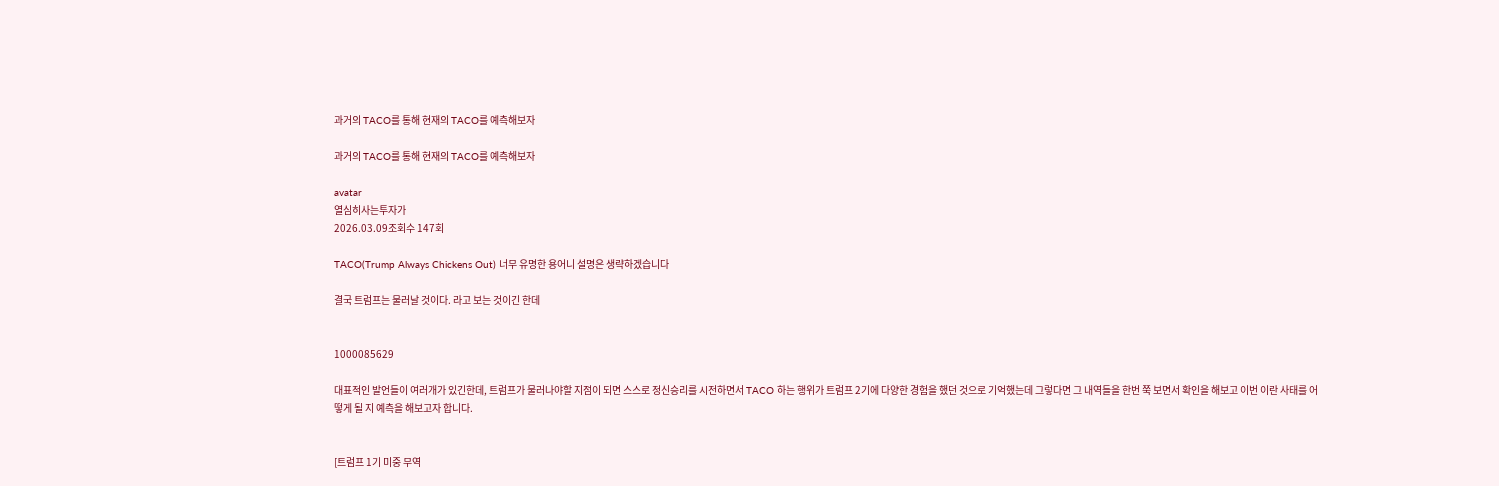과거의 TACO를 통해 현재의 TACO를 예측해보자

과거의 TACO를 통해 현재의 TACO를 예측해보자

avatar
열심히사는투자가
2026.03.09조회수 147회

TACO(Trump Always Chickens Out) 너무 유명한 용어니 설명은 생략하겠습니다

결국 트럼프는 물러날 것이다. 라고 보는 것이긴 한데


1000085629

대표적인 발언들이 여러개가 있긴한데, 트럼프가 물러나야할 지점이 되면 스스로 정신승리를 시전하면서 TACO 하는 행위가 트럼프 2기에 다양한 경험을 했던 것으로 기억했는데 그렇다면 그 내역들을 한번 쭉 보면서 확인을 해보고 이번 이란 사태를 어떻게 될 지 예측을 해보고자 합니다.


[트럼프 1기 미중 무역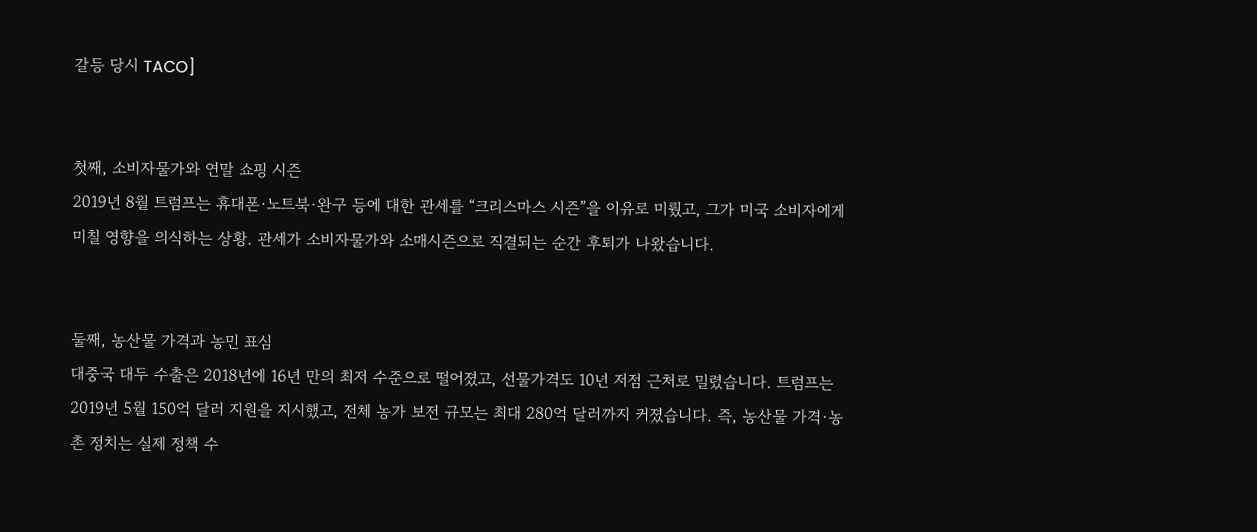갈등 당시 TACO]


첫째, 소비자물가와 연말 쇼핑 시즌
2019년 8월 트럼프는 휴대폰·노트북·완구 등에 대한 관세를 “크리스마스 시즌”을 이유로 미뤘고, 그가 미국 소비자에게 미칠 영향을 의식하는 상황. 관세가 소비자물가와 소매시즌으로 직결되는 순간 후퇴가 나왔습니다.


둘째, 농산물 가격과 농민 표심
대중국 대두 수출은 2018년에 16년 만의 최저 수준으로 떨어졌고, 선물가격도 10년 저점 근처로 밀렸습니다. 트럼프는 2019년 5월 150억 달러 지원을 지시했고, 전체 농가 보전 규모는 최대 280억 달러까지 커졌습니다. 즉, 농산물 가격·농촌 정치는 실제 정책 수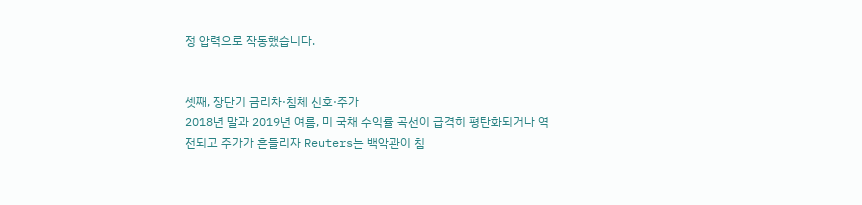정 압력으로 작동했습니다.


셋째, 장단기 금리차·침체 신호·주가
2018년 말과 2019년 여름, 미 국채 수익률 곡선이 급격히 평탄화되거나 역전되고 주가가 흔들리자 Reuters는 백악관이 침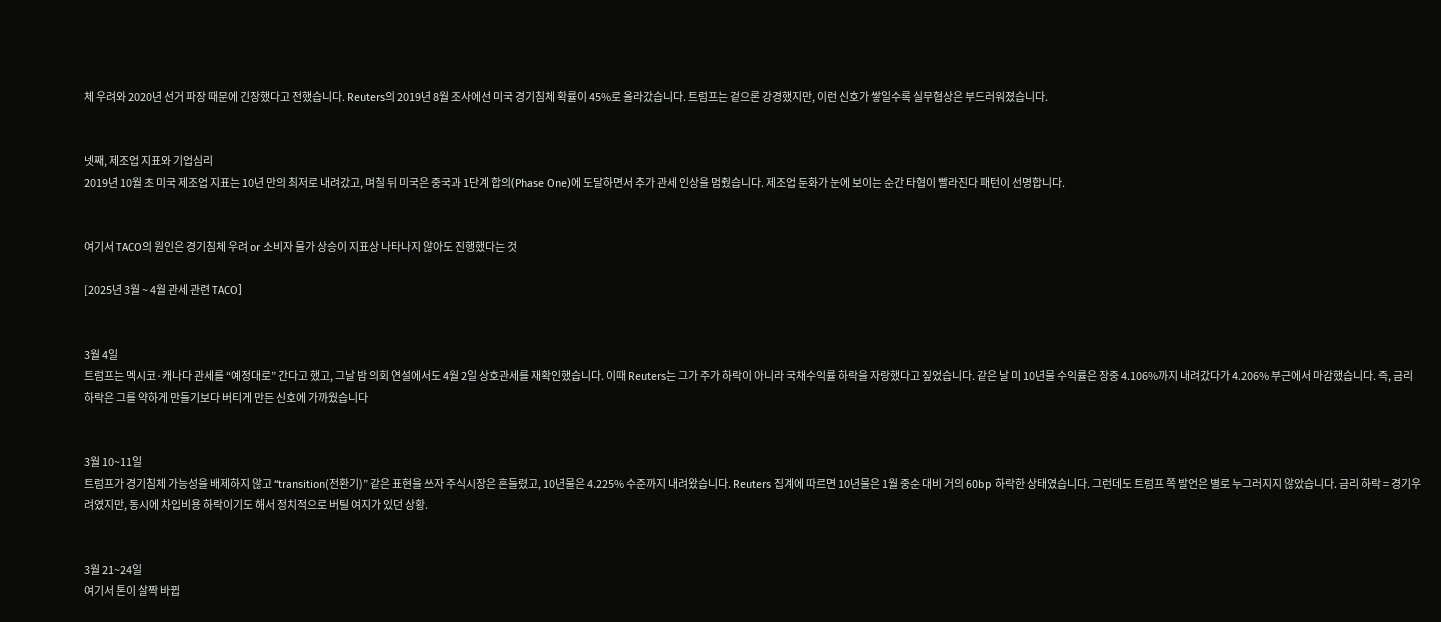체 우려와 2020년 선거 파장 때문에 긴장했다고 전했습니다. Reuters의 2019년 8월 조사에선 미국 경기침체 확률이 45%로 올라갔습니다. 트럼프는 겉으론 강경했지만, 이런 신호가 쌓일수록 실무협상은 부드러워졌습니다.


넷째, 제조업 지표와 기업심리
2019년 10월 초 미국 제조업 지표는 10년 만의 최저로 내려갔고, 며칠 뒤 미국은 중국과 1단계 합의(Phase One)에 도달하면서 추가 관세 인상을 멈췄습니다. 제조업 둔화가 눈에 보이는 순간 타협이 빨라진다 패턴이 선명합니다.


여기서 TACO의 원인은 경기침체 우려 or 소비자 물가 상승이 지표상 나타나지 않아도 진행했다는 것

[2025년 3월 ~ 4월 관세 관련 TACO]


3월 4일
트럼프는 멕시코·캐나다 관세를 “예정대로” 간다고 했고, 그날 밤 의회 연설에서도 4월 2일 상호관세를 재확인했습니다. 이때 Reuters는 그가 주가 하락이 아니라 국채수익률 하락을 자랑했다고 짚었습니다. 같은 날 미 10년물 수익률은 장중 4.106%까지 내려갔다가 4.206% 부근에서 마감했습니다. 즉, 금리 하락은 그를 약하게 만들기보다 버티게 만든 신호에 가까웠습니다


3월 10~11일
트럼프가 경기침체 가능성을 배제하지 않고 “transition(전환기)” 같은 표현을 쓰자 주식시장은 흔들렸고, 10년물은 4.225% 수준까지 내려왔습니다. Reuters 집계에 따르면 10년물은 1월 중순 대비 거의 60bp 하락한 상태였습니다. 그런데도 트럼프 쪽 발언은 별로 누그러지지 않았습니다. 금리 하락 = 경기우려였지만, 동시에 차입비용 하락이기도 해서 정치적으로 버틸 여지가 있던 상황.


3월 21~24일
여기서 톤이 살짝 바뀝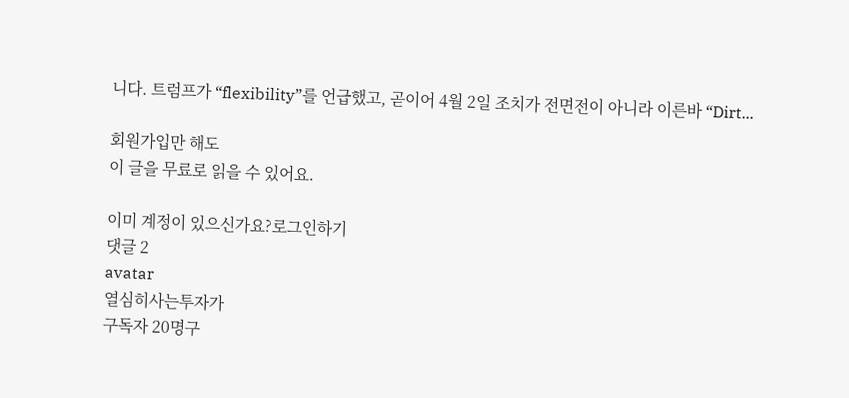니다. 트럼프가 “flexibility”를 언급했고, 곧이어 4월 2일 조치가 전면전이 아니라 이른바 “Dirt...

회원가입만 해도
이 글을 무료로 읽을 수 있어요.

이미 계정이 있으신가요?로그인하기
댓글 2
avatar
열심히사는투자가
구독자 20명구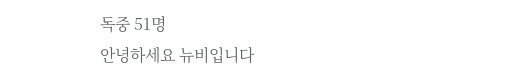독중 51명
안녕하세요 뉴비입니다